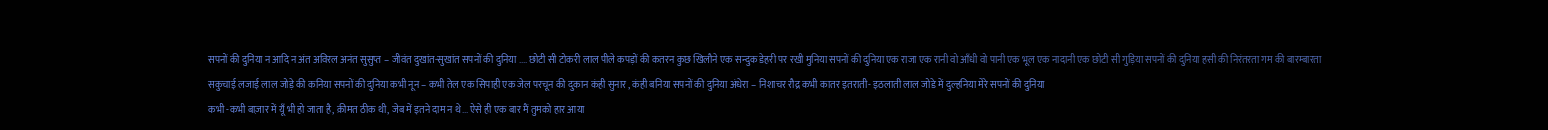सपनों की दुनिया न आदि न अंत अविरल अनंत सुसुप्त – जीवंत दुखांत-सुखांत सपनों की दुनिया .... छोटी सी टोकरी लाल पीले कपड़ों की कतरन कुछ खिलौने एक सन्दुक डेहरी पर रखी मुनिया सपनों की दुनिया एक राजा एक रानी वो आँधी वो पानी एक भूल एक नादानी एक छोटी सी गुड़िया सपनों की दुनिया हसी की निरंतरता गम की बारम्बारता सकुचाई लजाई लाल जोड़े की कनिया सपनों की दुनिया कभी नून – कभी तेल एक सिपाही एक जेल परचून की दुकान कंही सुनार , कंही बनिया सपनों की दुनिया अंधेरा – निशाचर रौद्र कभी कातर इतराती- इठलाती लाल जोडे में दुल्हनिया मेरे सपनों की दुनिया
कभी -कभी बाज़ार में यूँ भी हो जाता है, क़ीमत ठीक थी, जेब में इतने दाम न थे... ऐसे ही एक बार मैं तुमको हार आया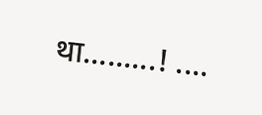था.........! ....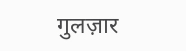गुलज़ार